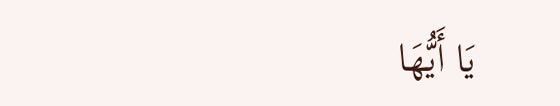يَا أَيُّهَا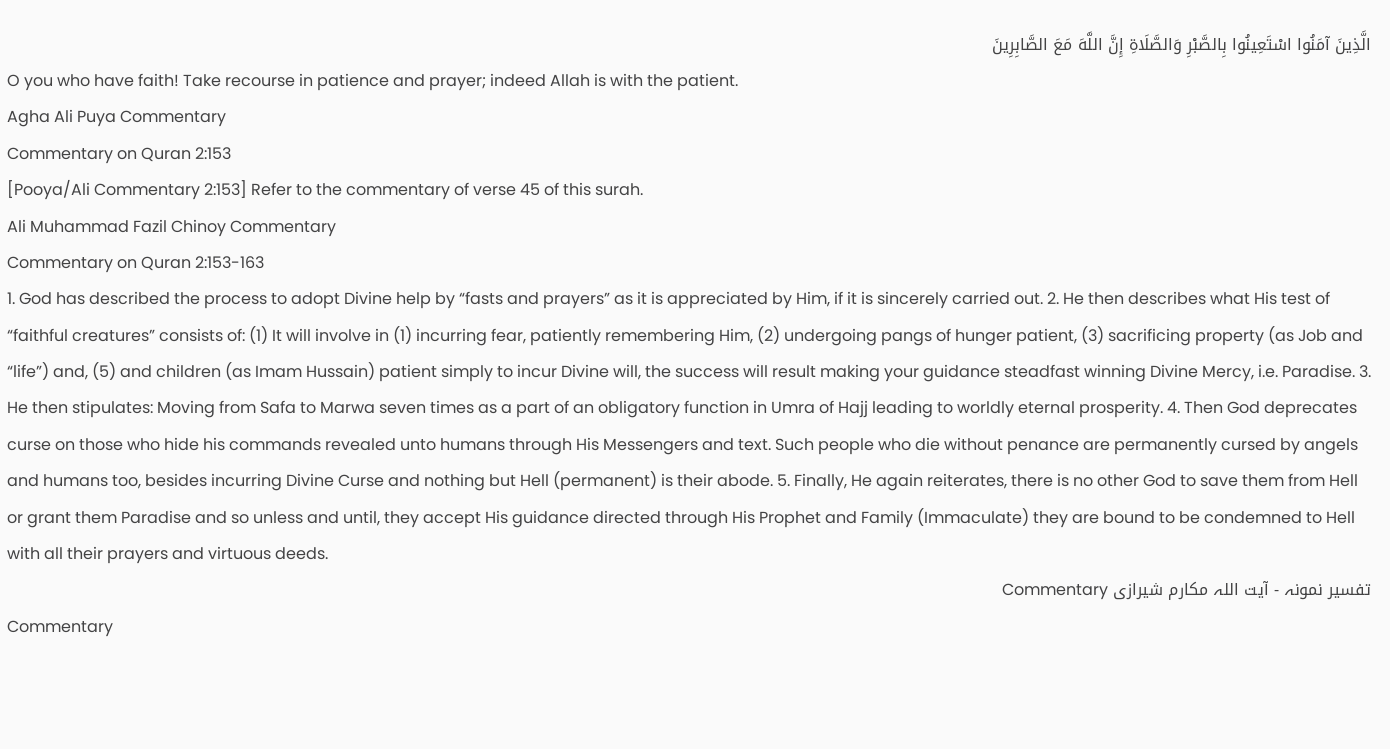الَّذِينَ آمَنُوا اسْتَعِينُوا بِالصَّبْرِ وَالصَّلَاةِ إِنَّ اللَّهَ مَعَ الصَّابِرِينَ
O you who have faith! Take recourse in patience and prayer; indeed Allah is with the patient.
Agha Ali Puya Commentary
Commentary on Quran 2:153
[Pooya/Ali Commentary 2:153] Refer to the commentary of verse 45 of this surah.
Ali Muhammad Fazil Chinoy Commentary
Commentary on Quran 2:153-163
1. God has described the process to adopt Divine help by “fasts and prayers” as it is appreciated by Him, if it is sincerely carried out. 2. He then describes what His test of “faithful creatures” consists of: (1) It will involve in (1) incurring fear, patiently remembering Him, (2) undergoing pangs of hunger patient, (3) sacrificing property (as Job and “life”) and, (5) and children (as Imam Hussain) patient simply to incur Divine will, the success will result making your guidance steadfast winning Divine Mercy, i.e. Paradise. 3. He then stipulates: Moving from Safa to Marwa seven times as a part of an obligatory function in Umra of Hajj leading to worldly eternal prosperity. 4. Then God deprecates curse on those who hide his commands revealed unto humans through His Messengers and text. Such people who die without penance are permanently cursed by angels and humans too, besides incurring Divine Curse and nothing but Hell (permanent) is their abode. 5. Finally, He again reiterates, there is no other God to save them from Hell or grant them Paradise and so unless and until, they accept His guidance directed through His Prophet and Family (Immaculate) they are bound to be condemned to Hell with all their prayers and virtuous deeds.
تفسیر نمونہ - آیت اللہ مکارم شیرازی Commentary
Commentary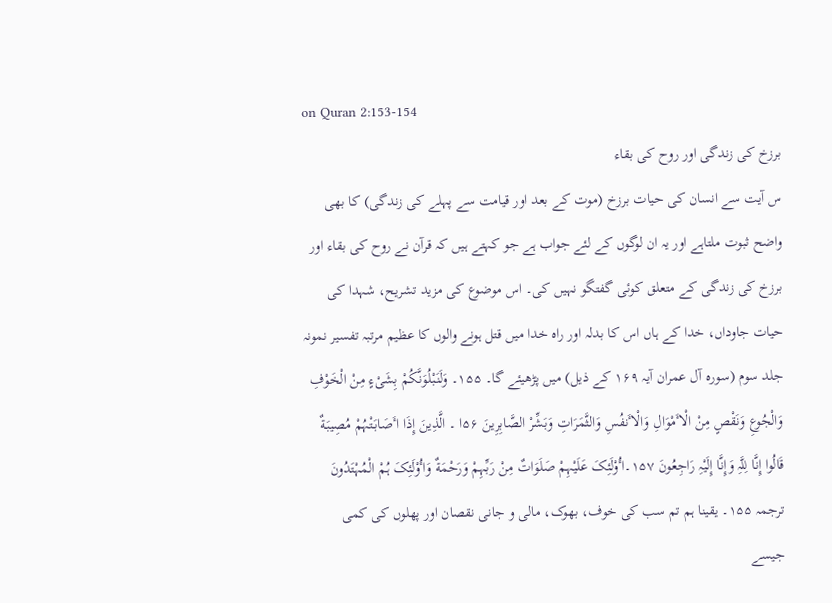on Quran 2:153-154
برزخ کی زندگی اور روح کی بقاء
س آیت سے انسان کی حیات برزخ (موت کے بعد اور قیامت سے پہلے کی زندگی) کا بھی واضح ثبوت ملتاہے اور یہ ان لوگوں کے لئے جواب ہے جو کہتے ہیں کہ قرآن نے روح کی بقاء اور برزخ کی زندگی کے متعلق کوئی گفتگو نہیں کی۔ اس موضوع کی مزید تشریح، شہدا کی حیات جاوداں، خدا کے ہاں اس کا بدلہ اور راہ خدا میں قتل ہونے والوں کا عظیم مرتبہ تفسیر نمونہ جلد سوم (سورہ آل عمران آیہ ۱۶۹ کے ذیل) میں پڑھیئے گا۔ ۱۵۵۔ وَلَنَبْلُوَنَّکُمْ بِشَیْءٍ مِنْ الْخَوْفِ وَالْجُوعِ وَنَقْصٍ مِنْ الْاٴَمْوَالِ وَالْاٴَنفُسِ وَالثَّمَرَاتِ وَبَشِّرْ الصَّابِرِینَ ۵۶ا ۔ الَّذِینَ إِذَا اٴَصَابَتْہُمْ مُصِیبَةٌ قَالُوا إِنَّا لِلَّہِ وَإِنَّا إِلَیْہِ رَاجِعُونَ ۱۵۷۔اٴُوْلَئِکَ عَلَیْہِمْ صَلَوَاتٌ مِنْ رَبِّہِمْ وَرَحْمَةٌ وَاٴُوْلَئِکَ ہُمْ الْمُہْتَدُونَ ترجمہ ۱۵۵۔ یقینا ہم تم سب کی خوف، بھوک، مالی و جانی نقصان اور پھلوں کی کمی جیسے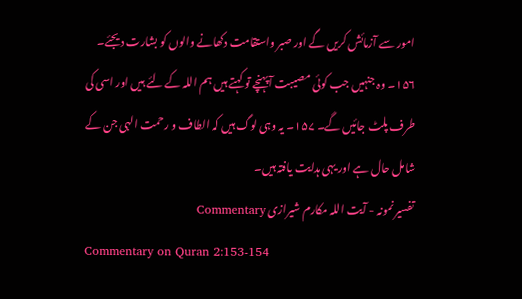امور سے آزمائش کریں گے اور صبر واستقامت دکھانے والوں کو بشارت دیجئے۔ ۱۵۶۔ وہ جنہیں جب کوئی مصیبت آپہنچے تو کہتے ہیں ہم اللہ کے لئے ہیں اور اسی کی طرف پلٹ جائیں گے۔ ۱۵۷۔ یہ وہی لوگ ہیں کہ الطاف و رحمت الہی جن کے شامل حال ہے اور یہی ہدایت یافتہ ہیں۔
تفسیر نمونہ - آیت اللہ مکارم شیرازی Commentary
Commentary on Quran 2:153-154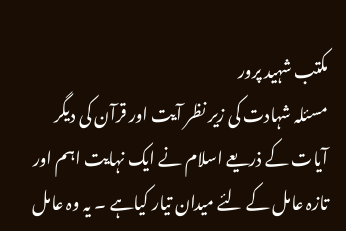مکتب شہید پرور
مسئلہ شہادت کی زیر نظر آیت اور قرآن کی دیگر آیات کے ذریعے اسلام نے ایک نہایت اہم اور تازہ عامل کے لئے میدان تیار کیاہے ۔ یہ وہ عامل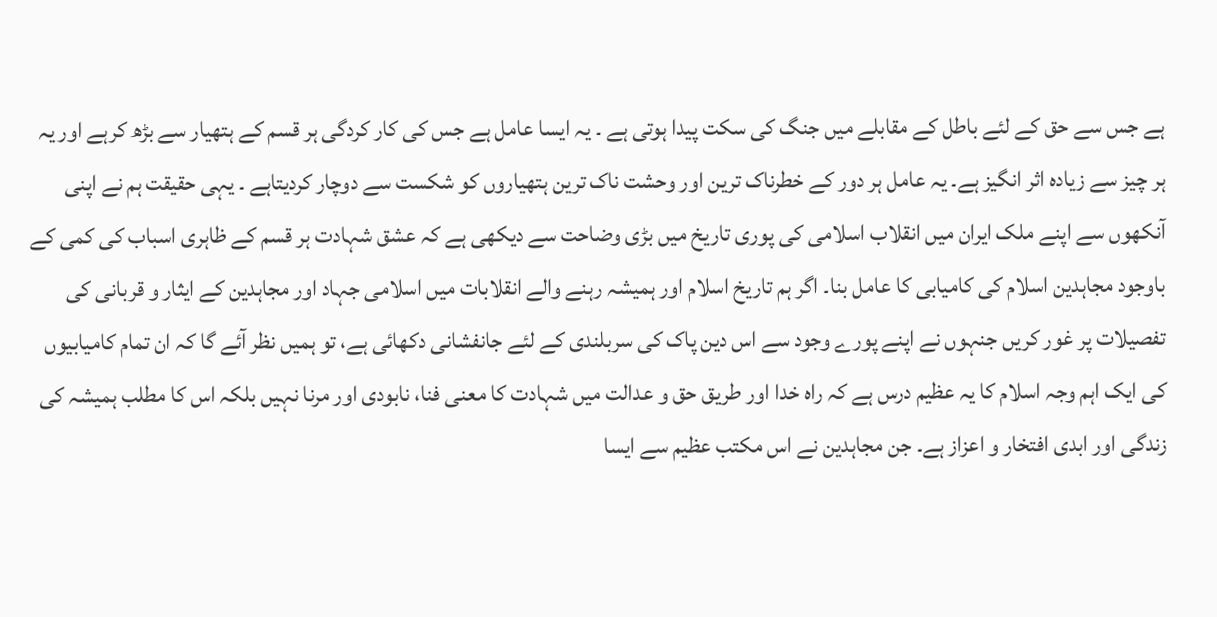ہے جس سے حق کے لئے باطل کے مقابلے میں جنگ کی سکت پیدا ہوتی ہے ۔ یہ ایسا عامل ہے جس کی کار کردگی ہر قسم کے ہتھیار سے بڑھ کرہے اور یہ ہر چیز سے زیادہ اثر انگیز ہے۔ یہ عامل ہر دور کے خطرناک ترین اور وحشت ناک ترین ہتھیاروں کو شکست سے دوچار کردیتاہے ۔ یہی حقیقت ہم نے اپنی آنکھوں سے اپنے ملک ایران میں انقلاب اسلامی کی پوری تاریخ میں بڑی وضاحت سے دیکھی ہے کہ عشق شہادت ہر قسم کے ظاہری اسباب کی کمی کے باوجود مجاہدین اسلام کی کامیابی کا عامل بنا۔ اگر ہم تاریخ اسلام اور ہمیشہ رہنے والے انقلابات میں اسلامی جہاد اور مجاہدین کے ایثار و قربانی کی تفصیلات پر غور کریں جنہوں نے اپنے پورے وجود سے اس دین پاک کی سربلندی کے لئے جانفشانی دکھائی ہے، تو ہمیں نظر آئے گا کہ ان تمام کامیابیوں کی ایک اہم وجہ اسلام کا یہ عظیم درس ہے کہ راہ خدا اور طریق حق و عدالت میں شہادت کا معنی فنا، نابودی اور مرنا نہیں بلکہ اس کا مطلب ہمیشہ کی زندگی اور ابدی افتخار و اعزاز ہے۔ جن مجاہدین نے اس مکتب عظیم سے ایسا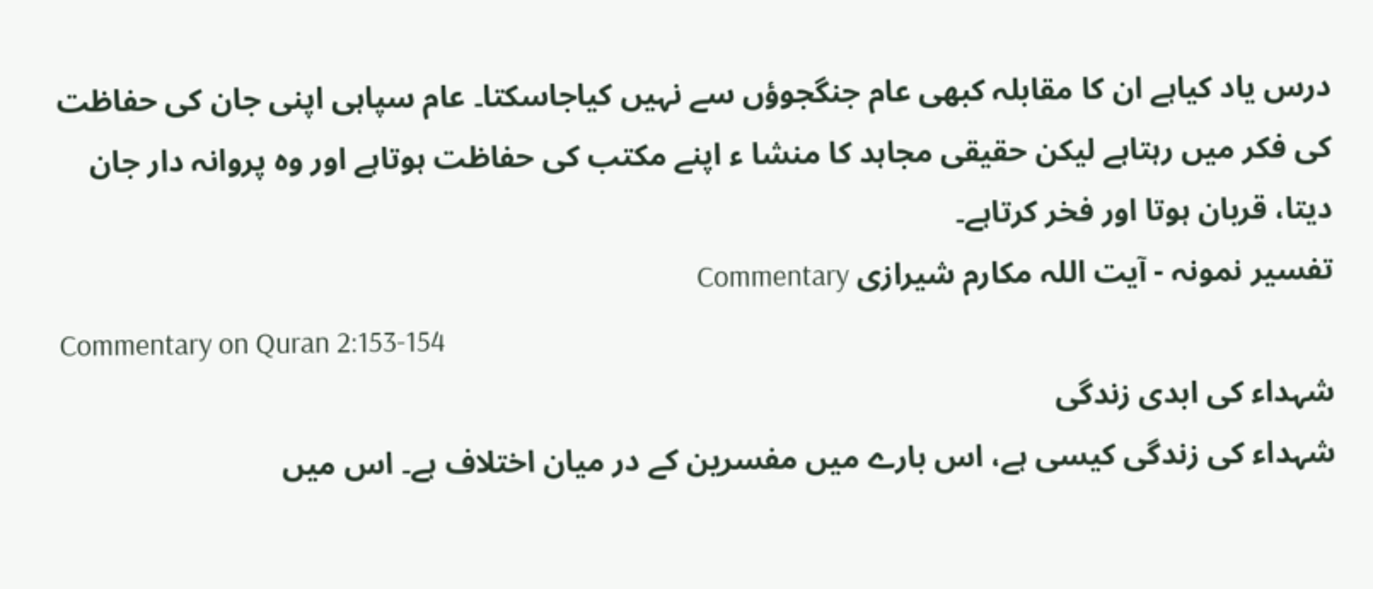درس یاد کیاہے ان کا مقابلہ کبھی عام جنگجوؤں سے نہیں کیاجاسکتا۔ عام سپاہی اپنی جان کی حفاظت کی فکر میں رہتاہے لیکن حقیقی مجاہد کا منشا ء اپنے مکتب کی حفاظت ہوتاہے اور وہ پروانہ دار جان دیتا، قربان ہوتا اور فخر کرتاہے۔
تفسیر نمونہ - آیت اللہ مکارم شیرازی Commentary
Commentary on Quran 2:153-154
شہداء کی ابدی زندگی
شہداء کی زندگی کیسی ہے، اس بارے میں مفسرین کے در میان اختلاف ہے۔ اس میں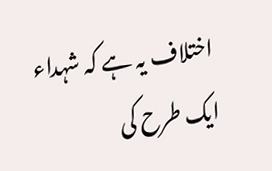اختلاف یہ ہے کہ شہداء ایک طرح کی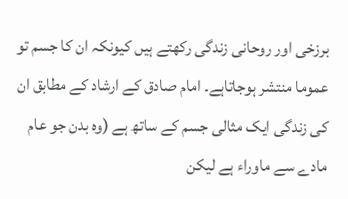برزخی اور روحانی زندگی رکھتے ہیں کیونکہ ان کا جسم تو عموما منتشر ہوجاتاہے۔ امام صادق کے ارشاد کے مطابق ان کی زندگی ایک مثالی جسم کے ساتھ ہے (وہ بدن جو عام مادے سے ماوراء ہے لیکن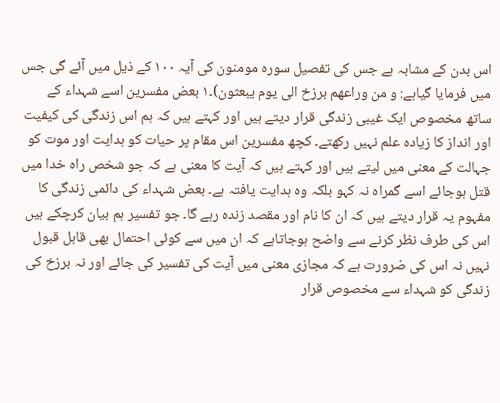اس بدن کے مشابہ ہے جس کی تفصیل سورہ مومنون کی آیہ ۱۰۰ کے ذیل میں آئے گی جس میں فرمایا گیاہے: و من وراعھم برزخ الی یوم یبعثون)۔۱ بعض مفسرین اسے شہداء کے ساتھ مخصوص ایک غیبی زندگی قرار دیتے ہیں اور کہتے ہیں کہ ہم اس زندگی کی کیفیت اور انداز کا زیادہ علم نہیں رکھتے۔ کچھ مفسرین اس مقام پر حیات کو ہدایت اور موت کو جہالت کے معنی میں لیتے ہیں اور کہتے ہیں کہ آیت کا معنی ہے کہ جو شخص راہ خدا میں قتل ہوجائے اسے گمراہ نہ کہو بلکہ وہ ہدایت یافتہ ہے۔ بعض شہداء کی دائمی زندگی کا مفہوم یہ قرار دیتے ہیں کہ ان کا نام اور مقصد زندہ رہے گا۔ جو تفسیر ہم بیان کرچکے ہیں اس کی طرف نظر کرنے سے واضح ہوجاتاہے کہ ان میں سے کوئی احتمال بھی قابل قبول نہیں نہ اس کی ضرورت ہے کہ مجازی معنی میں آیت کی تفسیر کی جائے اور نہ برزخ کی زندگی کو شہداء سے مخصوص قرار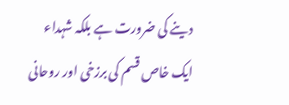دینے کی ضرورت ہے بلکہ شہداء ایک خاص قسم کی برزخی اور روحانی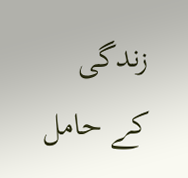زندگی کے حامل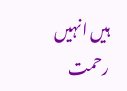ہیں انہیں رحمت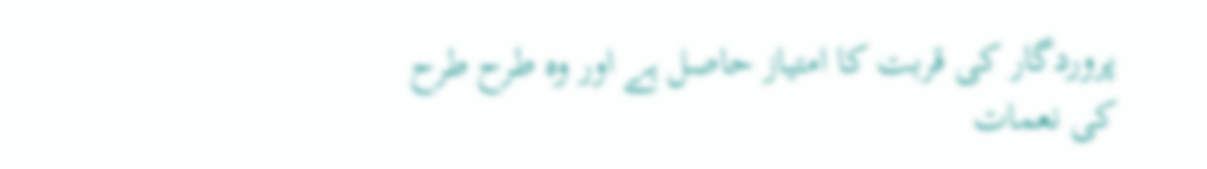پروردگار کی قربت کا امتیاز حاصل ہے اور وہ طرح طرح کی نعمات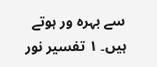سے بہرہ ور ہوتے ہیں۔ ۱ تفسیر نور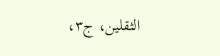الثقلین، ج۳،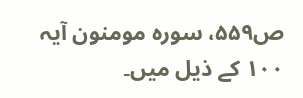ص۵۵۹، سورہ مومنون آیہ ۱۰۰ کے ذیل میں۔